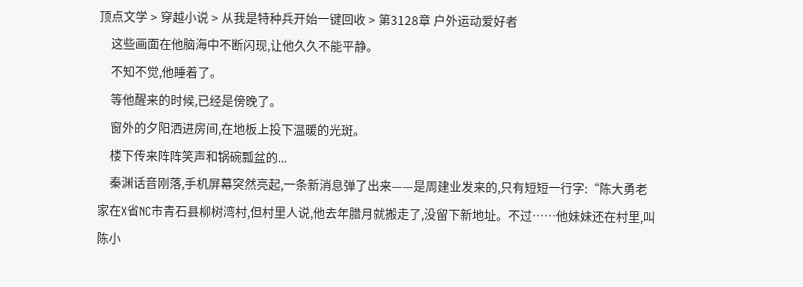顶点文学 > 穿越小说 > 从我是特种兵开始一键回收 > 第3128章 户外运动爱好者
    这些画面在他脑海中不断闪现,让他久久不能平静。
    不知不觉,他睡着了。
    等他醒来的时候,已经是傍晚了。
    窗外的夕阳洒进房间,在地板上投下温暖的光斑。
    楼下传来阵阵笑声和锅碗瓢盆的...
    秦渊话音刚落,手机屏幕突然亮起,一条新消息弹了出来——是周建业发来的,只有短短一行字:“陈大勇老家在X省NC市青石县柳树湾村,但村里人说,他去年腊月就搬走了,没留下新地址。不过……他妹妹还在村里,叫陈小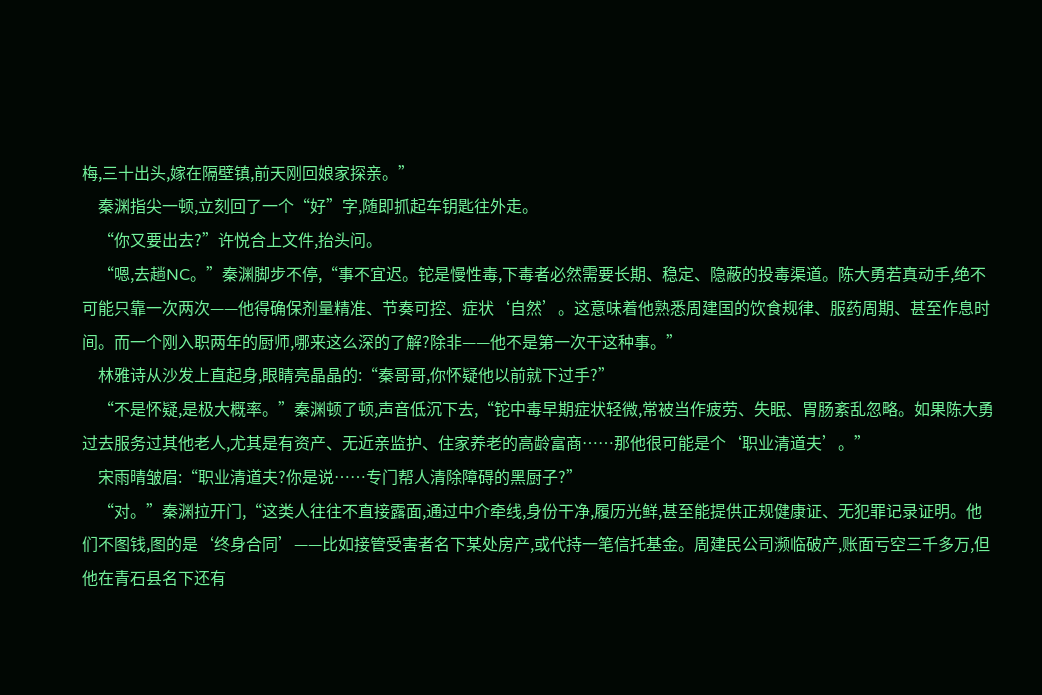梅,三十出头,嫁在隔壁镇,前天刚回娘家探亲。”
    秦渊指尖一顿,立刻回了一个“好”字,随即抓起车钥匙往外走。
    “你又要出去?”许悦合上文件,抬头问。
    “嗯,去趟NC。”秦渊脚步不停,“事不宜迟。铊是慢性毒,下毒者必然需要长期、稳定、隐蔽的投毒渠道。陈大勇若真动手,绝不可能只靠一次两次——他得确保剂量精准、节奏可控、症状‘自然’。这意味着他熟悉周建国的饮食规律、服药周期、甚至作息时间。而一个刚入职两年的厨师,哪来这么深的了解?除非——他不是第一次干这种事。”
    林雅诗从沙发上直起身,眼睛亮晶晶的:“秦哥哥,你怀疑他以前就下过手?”
    “不是怀疑,是极大概率。”秦渊顿了顿,声音低沉下去,“铊中毒早期症状轻微,常被当作疲劳、失眠、胃肠紊乱忽略。如果陈大勇过去服务过其他老人,尤其是有资产、无近亲监护、住家养老的高龄富商……那他很可能是个‘职业清道夫’。”
    宋雨晴皱眉:“职业清道夫?你是说……专门帮人清除障碍的黑厨子?”
    “对。”秦渊拉开门,“这类人往往不直接露面,通过中介牵线,身份干净,履历光鲜,甚至能提供正规健康证、无犯罪记录证明。他们不图钱,图的是‘终身合同’——比如接管受害者名下某处房产,或代持一笔信托基金。周建民公司濒临破产,账面亏空三千多万,但他在青石县名下还有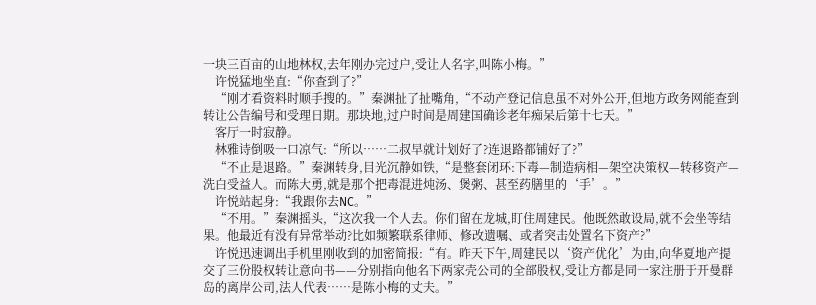一块三百亩的山地林权,去年刚办完过户,受让人名字,叫陈小梅。”
    许悦猛地坐直:“你查到了?”
    “刚才看资料时顺手搜的。”秦渊扯了扯嘴角,“不动产登记信息虽不对外公开,但地方政务网能查到转让公告编号和受理日期。那块地,过户时间是周建国确诊老年痴呆后第十七天。”
    客厅一时寂静。
    林雅诗倒吸一口凉气:“所以……二叔早就计划好了?连退路都铺好了?”
    “不止是退路。”秦渊转身,目光沉静如铁,“是整套闭环:下毒—制造病相—架空决策权—转移资产—洗白受益人。而陈大勇,就是那个把毒混进炖汤、煲粥、甚至药膳里的‘手’。”
    许悦站起身:“我跟你去NC。”
    “不用。”秦渊摇头,“这次我一个人去。你们留在龙城,盯住周建民。他既然敢设局,就不会坐等结果。他最近有没有异常举动?比如频繁联系律师、修改遗嘱、或者突击处置名下资产?”
    许悦迅速调出手机里刚收到的加密简报:“有。昨天下午,周建民以‘资产优化’为由,向华夏地产提交了三份股权转让意向书——分别指向他名下两家壳公司的全部股权,受让方都是同一家注册于开曼群岛的离岸公司,法人代表……是陈小梅的丈夫。”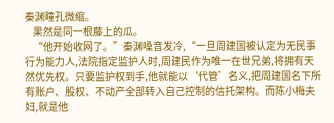秦渊瞳孔微缩。
    果然是同一根藤上的瓜。
    “他开始收网了。”秦渊嗓音发冷,“一旦周建国被认定为无民事行为能力人,法院指定监护人时,周建民作为唯一在世兄弟,将拥有天然优先权。只要监护权到手,他就能以‘代管’名义,把周建国名下所有账户、股权、不动产全部转入自己控制的信托架构。而陈小梅夫妇,就是他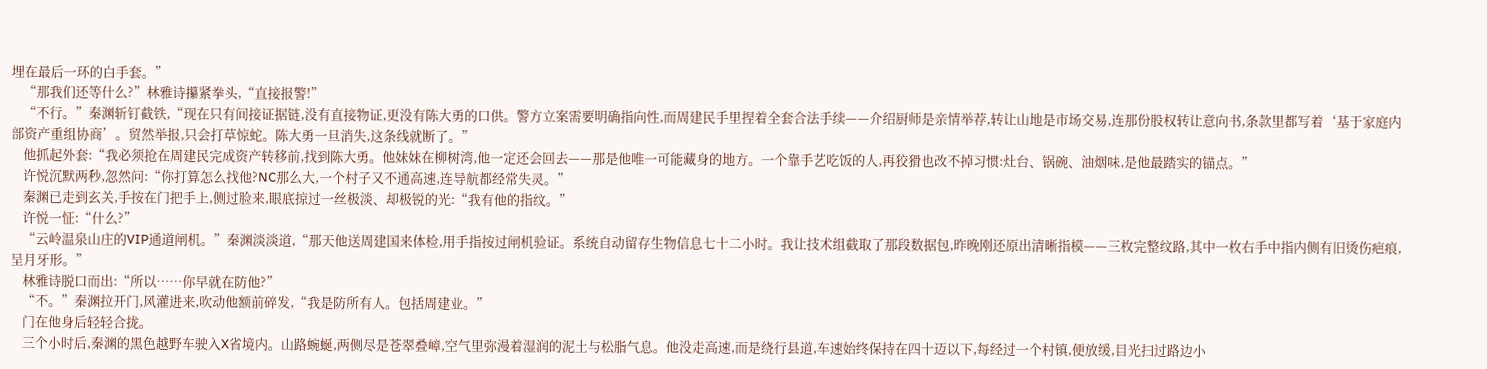埋在最后一环的白手套。”
    “那我们还等什么?”林雅诗攥紧拳头,“直接报警!”
    “不行。”秦渊斩钉截铁,“现在只有间接证据链,没有直接物证,更没有陈大勇的口供。警方立案需要明确指向性,而周建民手里捏着全套合法手续——介绍厨师是亲情举荐,转让山地是市场交易,连那份股权转让意向书,条款里都写着‘基于家庭内部资产重组协商’。贸然举报,只会打草惊蛇。陈大勇一旦消失,这条线就断了。”
    他抓起外套:“我必须抢在周建民完成资产转移前,找到陈大勇。他妹妹在柳树湾,他一定还会回去——那是他唯一可能藏身的地方。一个靠手艺吃饭的人,再狡猾也改不掉习惯:灶台、锅碗、油烟味,是他最踏实的锚点。”
    许悦沉默两秒,忽然问:“你打算怎么找他?NC那么大,一个村子又不通高速,连导航都经常失灵。”
    秦渊已走到玄关,手按在门把手上,侧过脸来,眼底掠过一丝极淡、却极锐的光:“我有他的指纹。”
    许悦一怔:“什么?”
    “云岭温泉山庄的VIP通道闸机。”秦渊淡淡道,“那天他送周建国来体检,用手指按过闸机验证。系统自动留存生物信息七十二小时。我让技术组截取了那段数据包,昨晚刚还原出清晰指模——三枚完整纹路,其中一枚右手中指内侧有旧烫伤疤痕,呈月牙形。”
    林雅诗脱口而出:“所以……你早就在防他?”
    “不。”秦渊拉开门,风灌进来,吹动他额前碎发,“我是防所有人。包括周建业。”
    门在他身后轻轻合拢。
    三个小时后,秦渊的黑色越野车驶入X省境内。山路蜿蜒,两侧尽是苍翠叠嶂,空气里弥漫着湿润的泥土与松脂气息。他没走高速,而是绕行县道,车速始终保持在四十迈以下,每经过一个村镇,便放缓,目光扫过路边小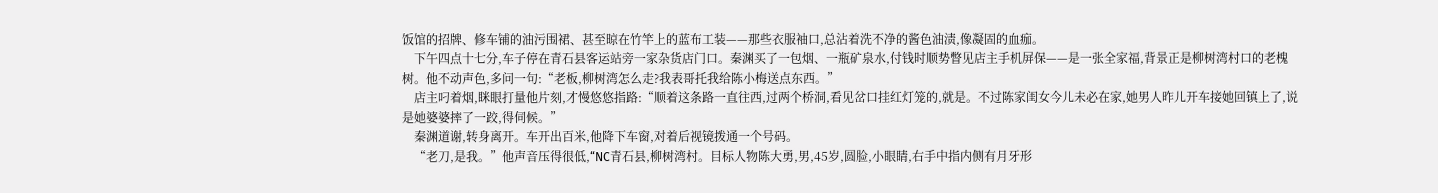饭馆的招牌、修车铺的油污围裙、甚至晾在竹竿上的蓝布工装——那些衣服袖口,总沾着洗不净的酱色油渍,像凝固的血痂。
    下午四点十七分,车子停在青石县客运站旁一家杂货店门口。秦渊买了一包烟、一瓶矿泉水,付钱时顺势瞥见店主手机屏保——是一张全家福,背景正是柳树湾村口的老槐树。他不动声色,多问一句:“老板,柳树湾怎么走?我表哥托我给陈小梅送点东西。”
    店主叼着烟,眯眼打量他片刻,才慢悠悠指路:“顺着这条路一直往西,过两个桥洞,看见岔口挂红灯笼的,就是。不过陈家闺女今儿未必在家,她男人昨儿开车接她回镇上了,说是她婆婆摔了一跤,得伺候。”
    秦渊道谢,转身离开。车开出百米,他降下车窗,对着后视镜拨通一个号码。
    “老刀,是我。”他声音压得很低,“NC青石县,柳树湾村。目标人物陈大勇,男,45岁,圆脸,小眼睛,右手中指内侧有月牙形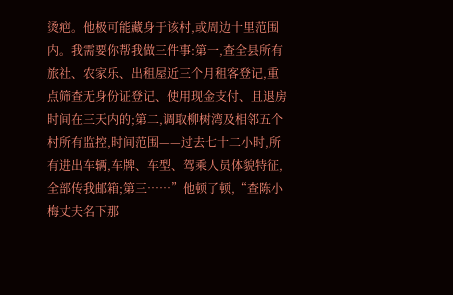烫疤。他极可能藏身于该村,或周边十里范围内。我需要你帮我做三件事:第一,查全县所有旅社、农家乐、出租屋近三个月租客登记,重点筛查无身份证登记、使用现金支付、且退房时间在三天内的;第二,调取柳树湾及相邻五个村所有监控,时间范围——过去七十二小时,所有进出车辆,车牌、车型、驾乘人员体貌特征,全部传我邮箱;第三……”他顿了顿,“查陈小梅丈夫名下那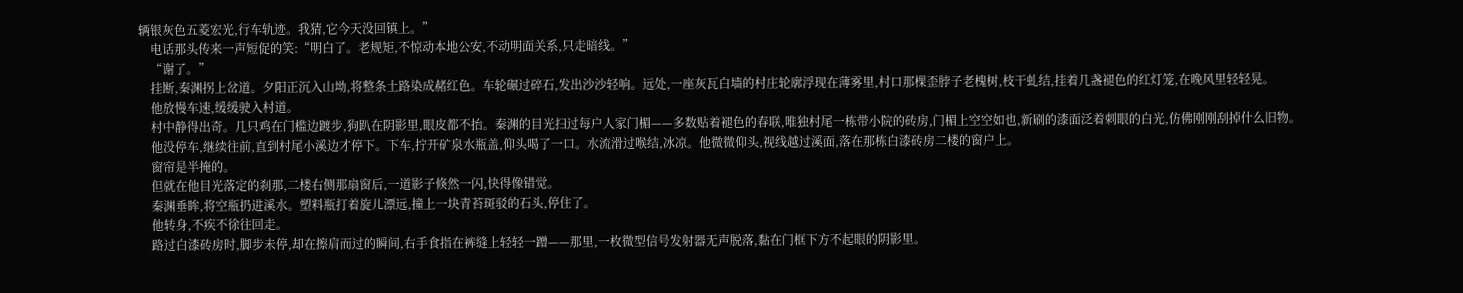辆银灰色五菱宏光,行车轨迹。我猜,它今天没回镇上。”
    电话那头传来一声短促的笑:“明白了。老规矩,不惊动本地公安,不动明面关系,只走暗线。”
    “谢了。”
    挂断,秦渊拐上岔道。夕阳正沉入山坳,将整条土路染成赭红色。车轮碾过碎石,发出沙沙轻响。远处,一座灰瓦白墙的村庄轮廓浮现在薄雾里,村口那棵歪脖子老槐树,枝干虬结,挂着几盏褪色的红灯笼,在晚风里轻轻晃。
    他放慢车速,缓缓驶入村道。
    村中静得出奇。几只鸡在门槛边踱步,狗趴在阴影里,眼皮都不抬。秦渊的目光扫过每户人家门楣——多数贴着褪色的春联,唯独村尾一栋带小院的砖房,门楣上空空如也,新刷的漆面泛着刺眼的白光,仿佛刚刚刮掉什么旧物。
    他没停车,继续往前,直到村尾小溪边才停下。下车,拧开矿泉水瓶盖,仰头喝了一口。水流滑过喉结,冰凉。他微微仰头,视线越过溪面,落在那栋白漆砖房二楼的窗户上。
    窗帘是半掩的。
    但就在他目光落定的刹那,二楼右侧那扇窗后,一道影子倏然一闪,快得像错觉。
    秦渊垂眸,将空瓶扔进溪水。塑料瓶打着旋儿漂远,撞上一块青苔斑驳的石头,停住了。
    他转身,不疾不徐往回走。
    路过白漆砖房时,脚步未停,却在擦肩而过的瞬间,右手食指在裤缝上轻轻一蹭——那里,一枚微型信号发射器无声脱落,黏在门框下方不起眼的阴影里。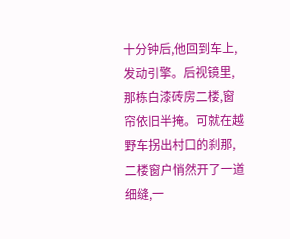十分钟后,他回到车上,发动引擎。后视镜里,那栋白漆砖房二楼,窗帘依旧半掩。可就在越野车拐出村口的刹那,二楼窗户悄然开了一道细缝,一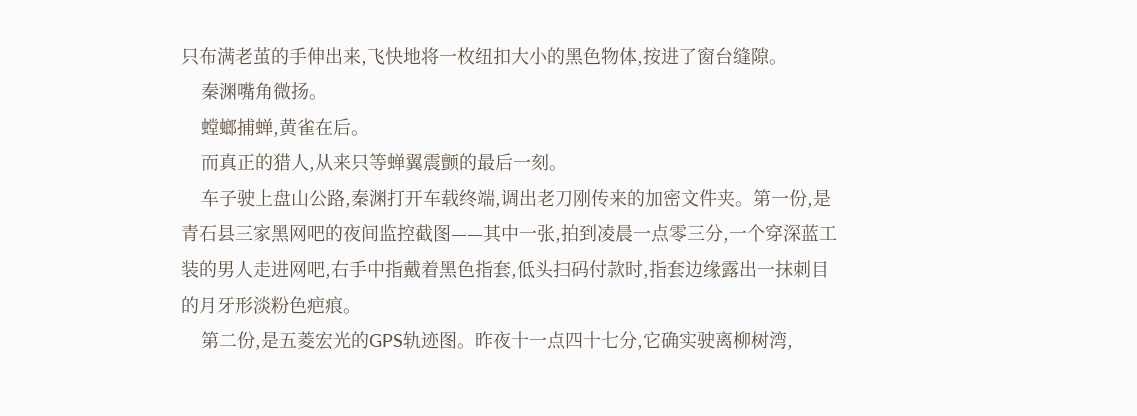只布满老茧的手伸出来,飞快地将一枚纽扣大小的黑色物体,按进了窗台缝隙。
    秦渊嘴角微扬。
    螳螂捕蝉,黄雀在后。
    而真正的猎人,从来只等蝉翼震颤的最后一刻。
    车子驶上盘山公路,秦渊打开车载终端,调出老刀刚传来的加密文件夹。第一份,是青石县三家黑网吧的夜间监控截图——其中一张,拍到凌晨一点零三分,一个穿深蓝工装的男人走进网吧,右手中指戴着黑色指套,低头扫码付款时,指套边缘露出一抹刺目的月牙形淡粉色疤痕。
    第二份,是五菱宏光的GPS轨迹图。昨夜十一点四十七分,它确实驶离柳树湾,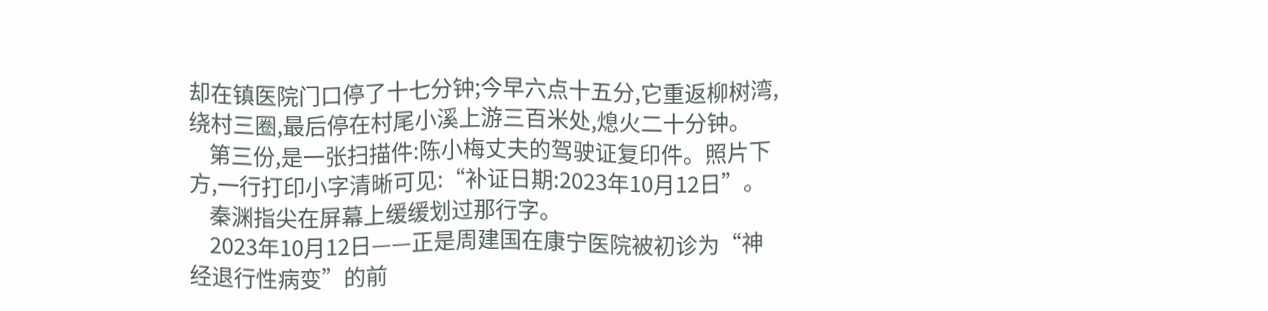却在镇医院门口停了十七分钟;今早六点十五分,它重返柳树湾,绕村三圈,最后停在村尾小溪上游三百米处,熄火二十分钟。
    第三份,是一张扫描件:陈小梅丈夫的驾驶证复印件。照片下方,一行打印小字清晰可见:“补证日期:2023年10月12日”。
    秦渊指尖在屏幕上缓缓划过那行字。
    2023年10月12日——正是周建国在康宁医院被初诊为“神经退行性病变”的前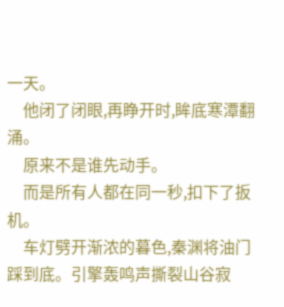一天。
    他闭了闭眼,再睁开时,眸底寒潭翻涌。
    原来不是谁先动手。
    而是所有人都在同一秒,扣下了扳机。
    车灯劈开渐浓的暮色,秦渊将油门踩到底。引擎轰鸣声撕裂山谷寂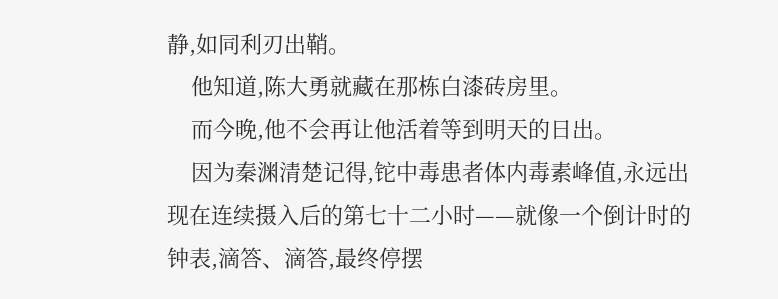静,如同利刃出鞘。
    他知道,陈大勇就藏在那栋白漆砖房里。
    而今晚,他不会再让他活着等到明天的日出。
    因为秦渊清楚记得,铊中毒患者体内毒素峰值,永远出现在连续摄入后的第七十二小时——就像一个倒计时的钟表,滴答、滴答,最终停摆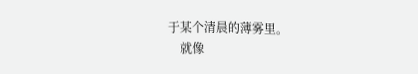于某个清晨的薄雾里。
    就像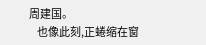周建国。
    也像此刻,正蜷缩在窗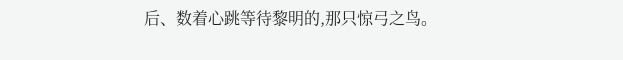后、数着心跳等待黎明的,那只惊弓之鸟。